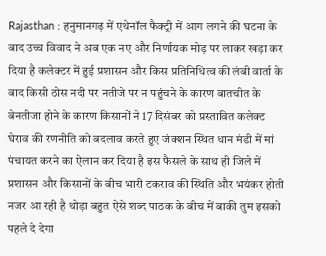Rajasthan : हनुमानगढ़ में एथेनॉल फैक्ट्री में आग लगने की घटना के बाद उच्च विवाद ने अब एक नए और निर्णायक मोड़ पर लाकर खड़ा कर दिया है कलेक्टर में हुई प्रशासन और किस प्रतिनिधित्व की लंबी वार्ता के बाद किसी ठोस नदी पर नतीजे पर न पहुंचने के कारण बातचीत के बेनतीजा होने के कारण किसानों ने 17 दिसंबर को प्रस्तावित कलेक्ट घेराव की रणनीति को बदलाव करते हुए जंक्शन स्थित धान मंडी में मां पंचायत करने का ऐलान कर दिया है इस फैसले के साथ ही जिले में प्रशासन और किसानों के बीच भारी टकराव की स्थिति और भयंकर होती नजर आ रही है थोड़ा बहुत ऐसे शब्द पाठक के बीच में बाकी तुम इसको पहले दे देगा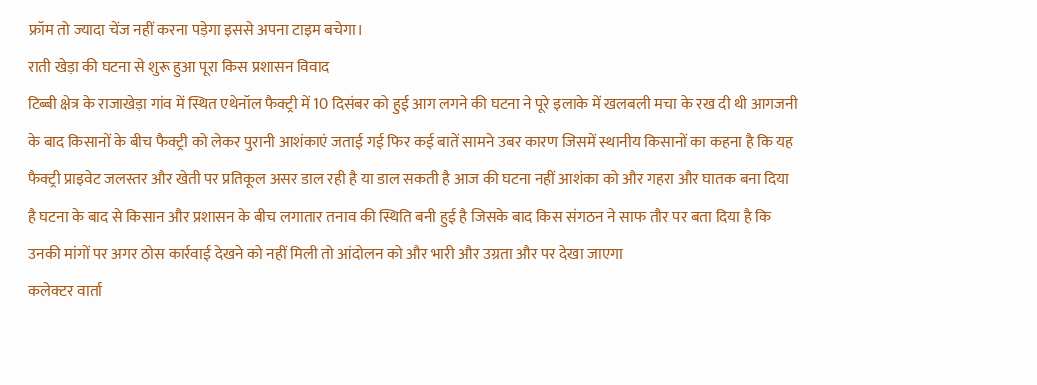फ्रॉम तो ज्यादा चेंज नहीं करना पड़ेगा इससे अपना टाइम बचेगा।
राती खेड़ा की घटना से शुरू हुआ पूरा किस प्रशासन विवाद
टिब्बी क्षेत्र के राजाखेड़ा गांव में स्थित एथेनॉल फैक्ट्री में 10 दिसंबर को हुई आग लगने की घटना ने पूरे इलाके में खलबली मचा के रख दी थी आगजनी के बाद किसानों के बीच फैक्ट्री को लेकर पुरानी आशंकाएं जताई गई फिर कई बातें सामने उबर कारण जिसमें स्थानीय किसानों का कहना है कि यह फैक्ट्री प्राइवेट जलस्तर और खेती पर प्रतिकूल असर डाल रही है या डाल सकती है आज की घटना नहीं आशंका को और गहरा और घातक बना दिया है घटना के बाद से किसान और प्रशासन के बीच लगातार तनाव की स्थिति बनी हुई है जिसके बाद किस संगठन ने साफ तौर पर बता दिया है कि उनकी मांगों पर अगर ठोस कार्रवाई देखने को नहीं मिली तो आंदोलन को और भारी और उग्रता और पर देखा जाएगा
कलेक्टर वार्ता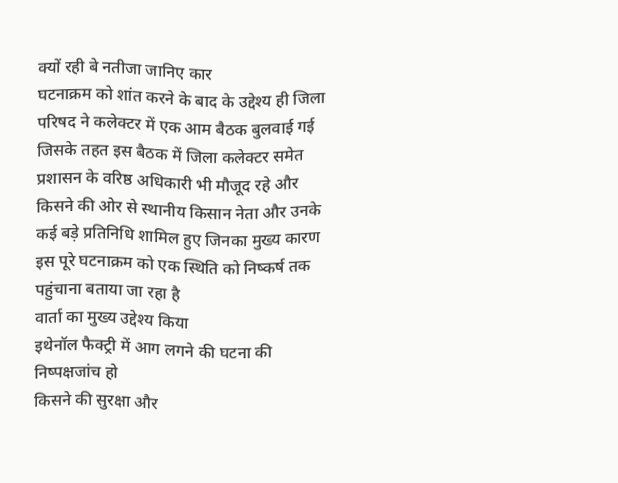क्यों रही बे नतीजा जानिए कार
घटनाक्रम को शांत करने के बाद के उद्देश्य ही जिला परिषद ने कलेक्टर में एक आम बैठक बुलवाई गई जिसके तहत इस बैठक में जिला कलेक्टर समेत प्रशासन के वरिष्ठ अधिकारी भी मौजूद रहे और किसने की ओर से स्थानीय किसान नेता और उनके कई बड़े प्रतिनिधि शामिल हुए जिनका मुख्य कारण इस पूरे घटनाक्रम को एक स्थिति को निष्कर्ष तक पहुंचाना बताया जा रहा है
वार्ता का मुख्य उद्देश्य किया
इथेनॉल फैक्ट्री में आग लगने की घटना की निष्पक्षजांच हो
किसने की सुरक्षा और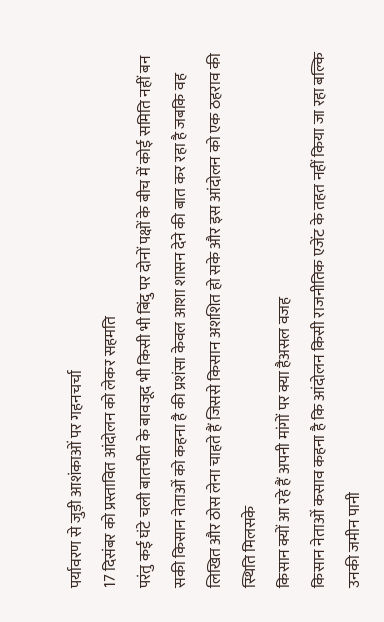पर्यावरण से जुड़ी आशंकाओं पर गहनचर्चा
17 दिसंबर को प्रस्तावित आंदोलन को लेकर सहमति
परंतु कई घंटे चली बातचीत के बावजूद भी किसी भी बिंदु पर दोनों पक्षों के बीच में कोई समिति नहीं बन सकी किसान नेताओं को कहना है की प्रशंसा केवल आशा शासन देने की बात कर रहा है जबकि वह लिखित और ठोस लेना चाहते हैं जिससे किसान अशशित हो सके और इस आंदोलन को एक ठहराव की स्थिति मिलसके
किसान क्यों आ रहे हैं अपनी मांगों पर क्या हैअसल वजह
किसान नेताओं कसाव कहना है कि आंदोलन किसी राजनीतिक एजेंट के तहत नहीं किया जा रहा बल्कि उनकी जमीन पानी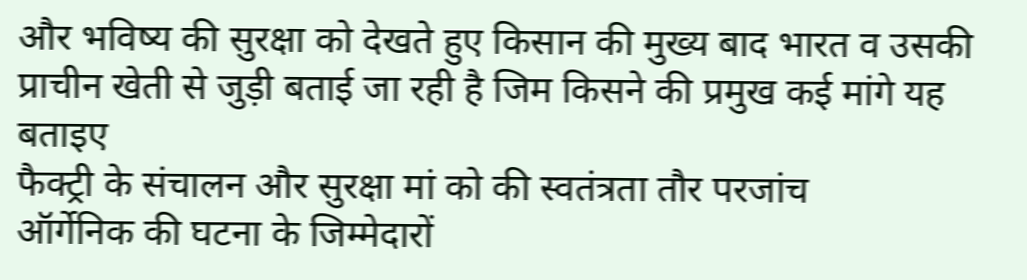और भविष्य की सुरक्षा को देखते हुए किसान की मुख्य बाद भारत व उसकी प्राचीन खेती से जुड़ी बताई जा रही है जिम किसने की प्रमुख कई मांगे यह बताइए
फैक्ट्री के संचालन और सुरक्षा मां को की स्वतंत्रता तौर परजांच
ऑर्गेनिक की घटना के जिम्मेदारों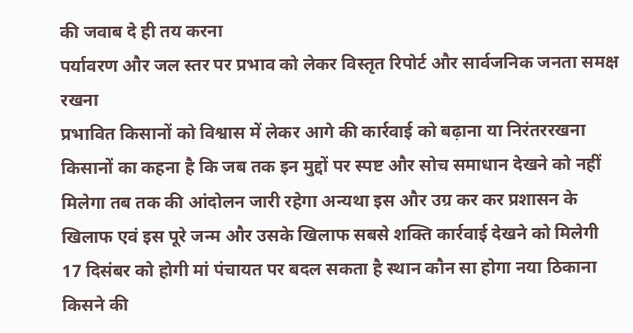की जवाब दे ही तय करना
पर्यावरण और जल स्तर पर प्रभाव को लेकर विस्तृत रिपोर्ट और सार्वजनिक जनता समक्ष रखना
प्रभावित किसानों को विश्वास में लेकर आगे की कार्रवाई को बढ़ाना या निरंतररखना
किसानों का कहना है कि जब तक इन मुद्दों पर स्पष्ट और सोच समाधान देखने को नहीं मिलेगा तब तक की आंदोलन जारी रहेगा अन्यथा इस और उग्र कर कर प्रशासन के खिलाफ एवं इस पूरे जन्म और उसके खिलाफ सबसे शक्ति कार्रवाई देखने को मिलेगी
17 दिसंबर को होगी मां पंचायत पर बदल सकता है स्थान कौन सा होगा नया ठिकाना
किसने की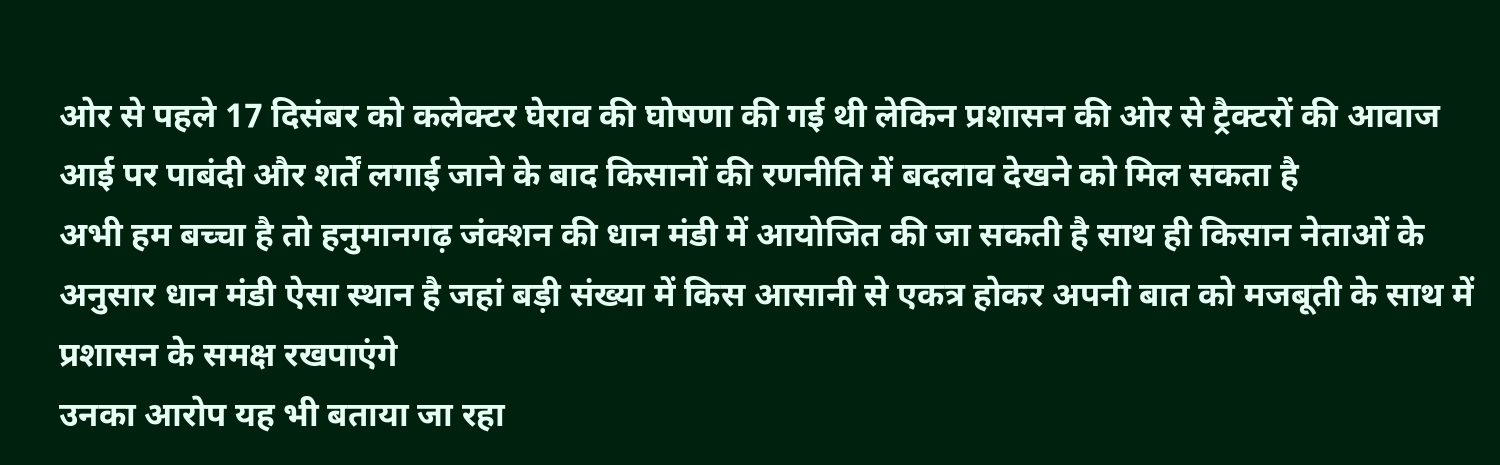ओर से पहले 17 दिसंबर को कलेक्टर घेराव की घोषणा की गई थी लेकिन प्रशासन की ओर से ट्रैक्टरों की आवाज आई पर पाबंदी और शर्तें लगाई जाने के बाद किसानों की रणनीति में बदलाव देखने को मिल सकता है
अभी हम बच्चा है तो हनुमानगढ़ जंक्शन की धान मंडी में आयोजित की जा सकती है साथ ही किसान नेताओं के अनुसार धान मंडी ऐसा स्थान है जहां बड़ी संख्या में किस आसानी से एकत्र होकर अपनी बात को मजबूती के साथ में प्रशासन के समक्ष रखपाएंगे
उनका आरोप यह भी बताया जा रहा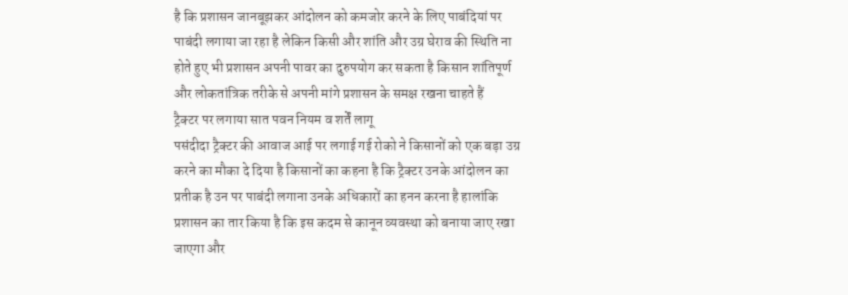है कि प्रशासन जानबूझकर आंदोलन को कमजोर करने के लिए पाबंदियां पर पाबंदी लगाया जा रहा है लेकिन किसी और शांति और उग्र घेराव की स्थिति ना होते हुए भी प्रशासन अपनी पावर का दुरुपयोग कर सकता है किसान शांतिपूर्ण और लोकतांत्रिक तरीके से अपनी मांगे प्रशासन के समक्ष रखना चाहते हैं
ट्रैक्टर पर लगाया सात पवन नियम व शर्तें लागू
पसंदीदा ट्रैक्टर की आवाज आई पर लगाई गई रोको ने किसानों को एक बड़ा उग्र करने का मौका दे दिया है किसानों का कहना है कि ट्रैक्टर उनके आंदोलन का प्रतीक है उन पर पाबंदी लगाना उनके अधिकारों का हनन करना है हालांकि प्रशासन का तार किया है कि इस कदम से कानून व्यवस्था को बनाया जाए रखा जाएगा और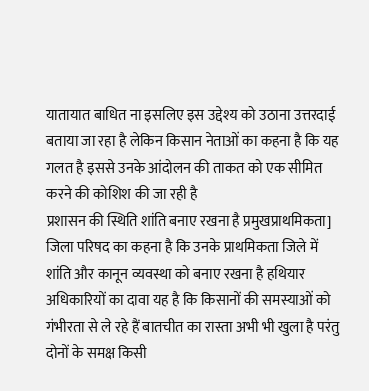यातायात बाधित ना इसलिए इस उद्देश्य को उठाना उत्तरदाई बताया जा रहा है लेकिन किसान नेताओं का कहना है कि यह गलत है इससे उनके आंदोलन की ताकत को एक सीमित करने की कोशिश की जा रही है
प्रशासन की स्थिति शांति बनाए रखना है प्रमुखप्राथमिकता]
जिला परिषद का कहना है कि उनके प्राथमिकता जिले में शांति और कानून व्यवस्था को बनाए रखना है हथियार अधिकारियों का दावा यह है कि किसानों की समस्याओं को गंभीरता से ले रहे हैं बातचीत का रास्ता अभी भी खुला है परंतु दोनों के समक्ष किसी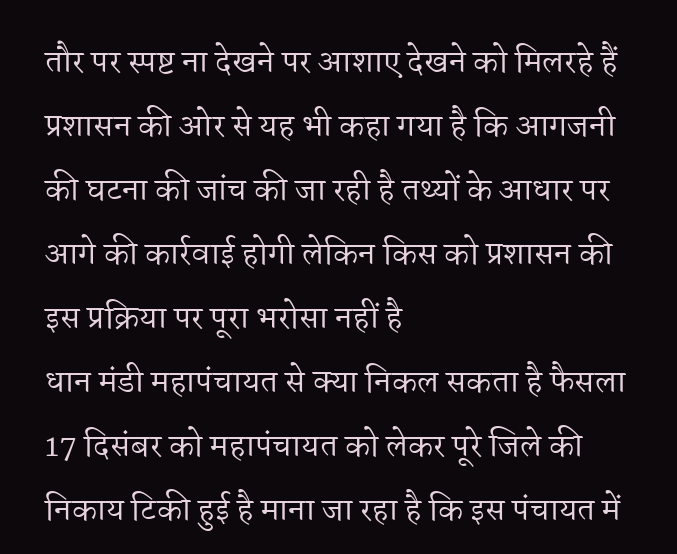तौर पर स्पष्ट ना देखने पर आशाए देखने को मिलरहे हैं
प्रशासन की ओर से यह भी कहा गया है कि आगजनी की घटना की जांच की जा रही है तथ्यों के आधार पर आगे की कार्रवाई होगी लेकिन किस को प्रशासन की इस प्रक्रिया पर पूरा भरोसा नहीं है
धान मंडी महापंचायत से क्या निकल सकता है फैसला
17 दिसंबर को महापंचायत को लेकर पूरे जिले की निकाय टिकी हुई है माना जा रहा है कि इस पंचायत में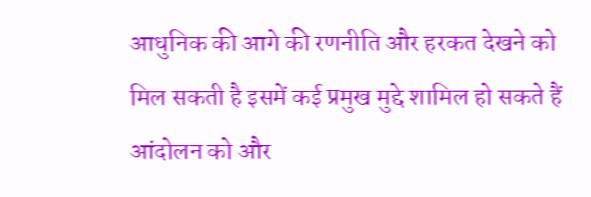आधुनिक की आगे की रणनीति और हरकत देखने को मिल सकती है इसमें कई प्रमुख मुद्दे शामिल हो सकते हैं
आंदोलन को और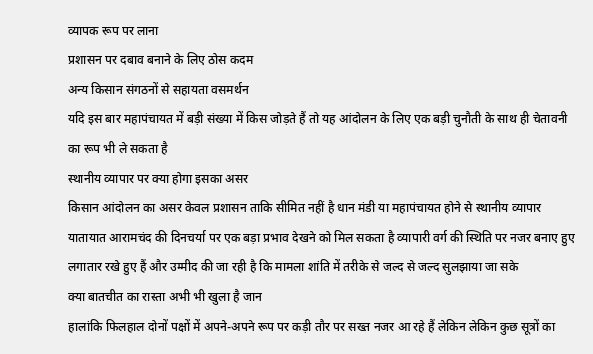व्यापक रूप पर लाना
प्रशासन पर दबाव बनाने के लिए ठोस कदम
अन्य किसान संगठनों से सहायता वसमर्थन
यदि इस बार महापंचायत में बड़ी संख्या में किस जोड़ते हैं तो यह आंदोलन के लिए एक बड़ी चुनौती के साथ ही चेतावनी का रूप भी ले सकता है
स्थानीय व्यापार पर क्या होगा इसका असर
किसान आंदोलन का असर केवल प्रशासन ताकि सीमित नहीं है धान मंडी या महापंचायत होने से स्थानीय व्यापार यातायात आरामचंद की दिनचर्या पर एक बड़ा प्रभाव देखने को मिल सकता है व्यापारी वर्ग की स्थिति पर नजर बनाए हुए लगातार रखे हुए हैं और उम्मीद की जा रही है कि मामला शांति में तरीके से जल्द से जल्द सुलझाया जा सके
क्या बातचीत का रास्ता अभी भी खुला है जान
हालांकि फिलहाल दोनों पक्षों में अपने-अपने रूप पर कड़ी तौर पर सख्त नजर आ रहे हैं लेकिन लेकिन कुछ सूत्रों का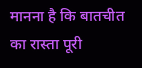मानना है कि बातचीत का रास्ता पूरी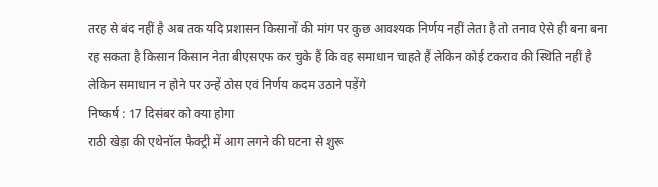तरह से बंद नहीं है अब तक यदि प्रशासन किसानों की मांग पर कुछ आवश्यक निर्णय नहीं लेता है तो तनाव ऐसे ही बना बना रह सकता है किसान किसान नेता बीएसएफ कर चुके हैं कि वह समाधान चाहते हैं लेकिन कोई टकराव की स्थिति नहीं है लेकिन समाधान न होने पर उन्हें ठोस एवं निर्णय कदम उठाने पड़ेंगे
निष्कर्ष : 17 दिसंबर को क्या होगा
राठी खेड़ा की एथेनॉल फैक्ट्री में आग लगने की घटना से शुरू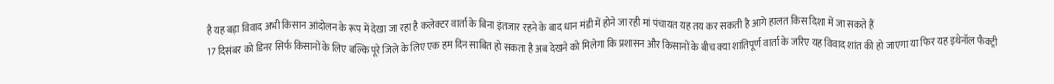है यह बड़ा विवाद अभी किसान आंदोलन के रूप में देखा जा रहा है कलेक्टर वार्ता के बिना इंतजार रहने के बाद धान मंडी में होने जा रही मां पंचायत यह तय कर सकती है आगे हालत किस दिशा में जा सकते हैं
17 दिसंबर को डिनर सिर्फ किसानों के लिए बल्कि पूरे जिले के लिए एक हम दिन साबित हो सकता है अब देखने को मिलेगा कि प्रशासन और किसानों के बीच क्या शांतिपूर्ण वार्ता के जरिए यह विवाद शांत की हो जाएगा या फिर यह इथेनॉल फैक्ट्री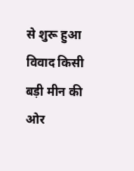से शुरू हुआ विवाद किसी बड़ी मीन की ओर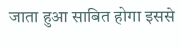जाता हुआ साबित होगा इससे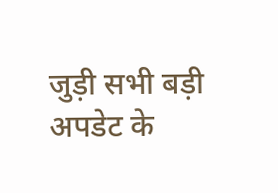जुड़ी सभी बड़ी अपडेट के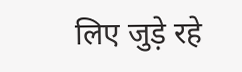लिए जुड़े रहे